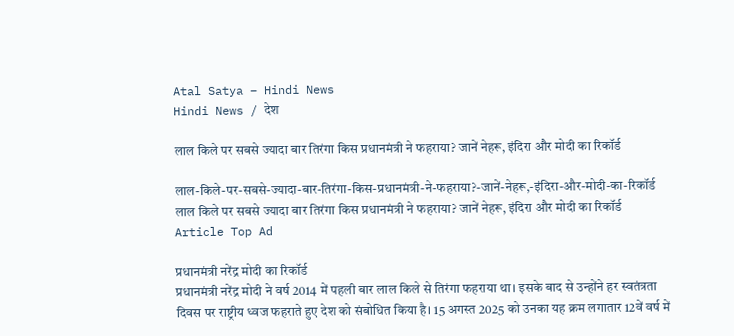Atal Satya – Hindi News
Hindi News / देश

लाल किले पर सबसे ज्यादा बार तिरंगा किस प्रधानमंत्री ने फहराया? जानें नेहरू, इंदिरा और मोदी का रिकॉर्ड

लाल-किले-पर-सबसे-ज्यादा-बार-तिरंगा-किस-प्रधानमंत्री-ने-फहराया?-जानें-नेहरू,-इंदिरा-और-मोदी-का-रिकॉर्ड
लाल किले पर सबसे ज्यादा बार तिरंगा किस प्रधानमंत्री ने फहराया? जानें नेहरू, इंदिरा और मोदी का रिकॉर्ड
Article Top Ad

प्रधानमंत्री नरेंद्र मोदी का रिकॉर्ड
प्रधानमंत्री नरेंद्र मोदी ने वर्ष 2014 में पहली बार लाल किले से तिरंगा फहराया था। इसके बाद से उन्होंने हर स्वतंत्रता दिवस पर राष्ट्रीय ध्वज फहराते हुए देश को संबोधित किया है। 15 अगस्त 2025 को उनका यह क्रम लगातार 12वें वर्ष में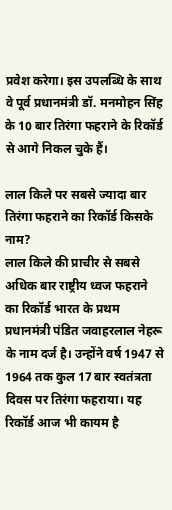प्रवेश करेगा। इस उपलब्धि के साथ वे पूर्व प्रधानमंत्री डॉ. मनमोहन सिंह के 10 बार तिरंगा फहराने के रिकॉर्ड से आगे निकल चुके हैं।

लाल किले पर सबसे ज्यादा बार तिरंगा फहराने का रिकॉर्ड किसके नाम?
लाल किले की प्राचीर से सबसे अधिक बार राष्ट्रीय ध्वज फहराने का रिकॉर्ड भारत के प्रथम प्रधानमंत्री पंडित जवाहरलाल नेहरू के नाम दर्ज है। उन्होंने वर्ष 1947 से 1964 तक कुल 17 बार स्वतंत्रता दिवस पर तिरंगा फहराया। यह रिकॉर्ड आज भी कायम है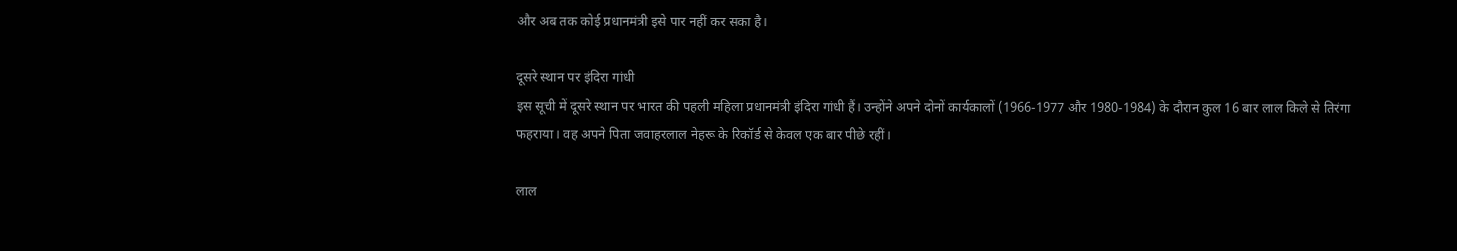और अब तक कोई प्रधानमंत्री इसे पार नहीं कर सका है।

दूसरे स्थान पर इंदिरा गांधी
इस सूची में दूसरे स्थान पर भारत की पहली महिला प्रधानमंत्री इंदिरा गांधी हैं। उन्होंने अपने दोनों कार्यकालों (1966-1977 और 1980-1984) के दौरान कुल 16 बार लाल किले से तिरंगा फहराया। वह अपने पिता जवाहरलाल नेहरू के रिकॉर्ड से केवल एक बार पीछे रहीं।

लाल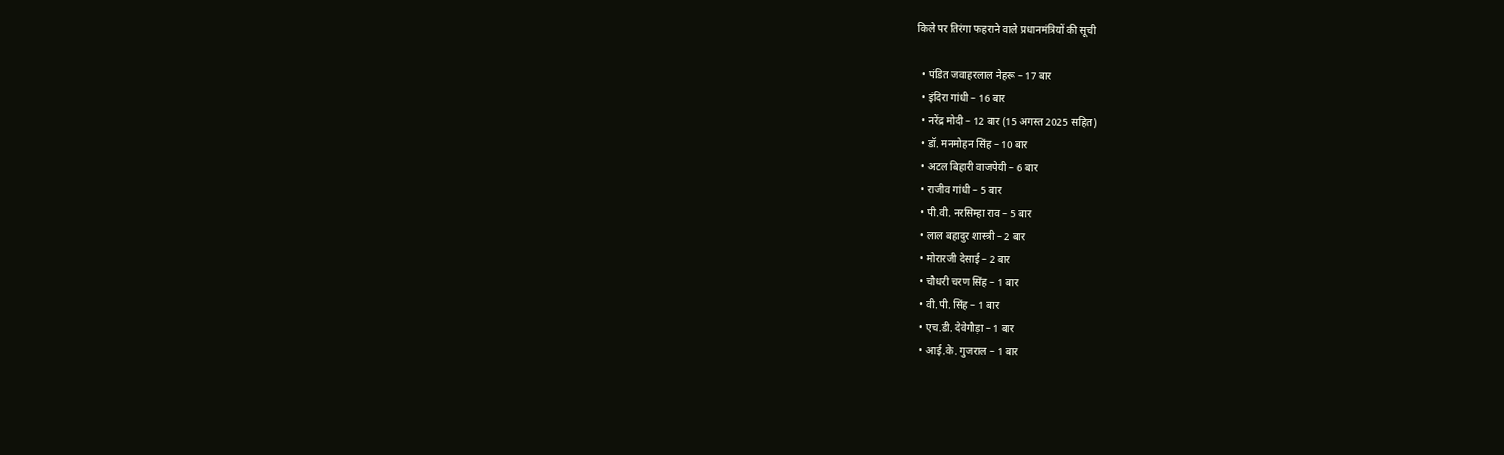किले पर तिरंगा फहराने वाले प्रधानमंत्रियों की सूची

  • पंडित जवाहरलाल नेहरू – 17 बार
  • इंदिरा गांधी – 16 बार
  • नरेंद्र मोदी – 12 बार (15 अगस्त 2025 सहित)
  • डॉ. मनमोहन सिंह – 10 बार
  • अटल बिहारी वाजपेयी – 6 बार
  • राजीव गांधी – 5 बार
  • पी.वी. नरसिम्हा राव – 5 बार
  • लाल बहादुर शास्त्री – 2 बार
  • मोरारजी देसाई – 2 बार
  • चौधरी चरण सिंह – 1 बार
  • वी.पी. सिंह – 1 बार
  • एच.डी. देवेगौड़ा – 1 बार
  • आई.के. गुजराल – 1 बार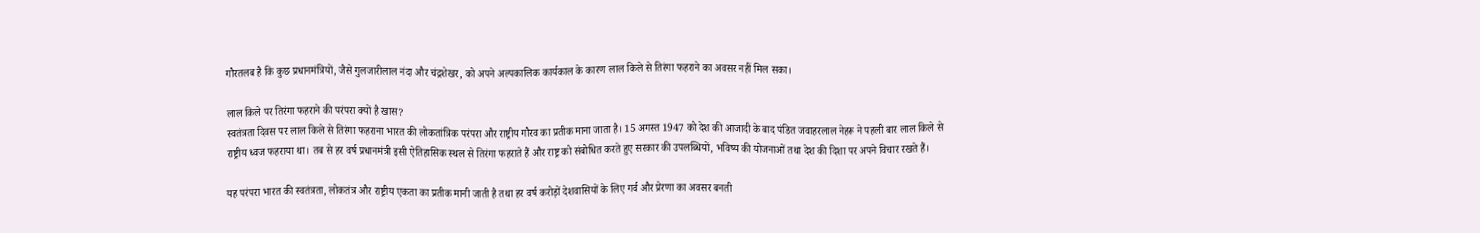गौरतलब है कि कुछ प्रधानमंत्रियों, जैसे गुलजारीलाल नंदा और चंद्रशेखर, को अपने अल्पकालिक कार्यकाल के कारण लाल किले से तिरंगा फहराने का अवसर नहीं मिल सका।

लाल किले पर तिरंगा फहराने की परंपरा क्यों है खास?
स्वतंत्रता दिवस पर लाल किले से तिरंगा फहराना भारत की लोकतांत्रिक परंपरा और राष्ट्रीय गौरव का प्रतीक माना जाता है। 15 अगस्त 1947 को देश की आजादी के बाद पंडित जवाहरलाल नेहरू ने पहली बार लाल किले से राष्ट्रीय ध्वज फहराया था। तब से हर वर्ष प्रधानमंत्री इसी ऐतिहासिक स्थल से तिरंगा फहराते हैं और राष्ट्र को संबोधित करते हुए सरकार की उपलब्धियों, भविष्य की योजनाओं तथा देश की दिशा पर अपने विचार रखते हैं।

यह परंपरा भारत की स्वतंत्रता, लोकतंत्र और राष्ट्रीय एकता का प्रतीक मानी जाती है तथा हर वर्ष करोड़ों देशवासियों के लिए गर्व और प्रेरणा का अवसर बनती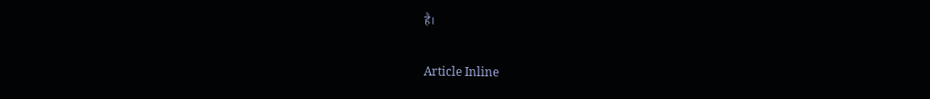है।

Article Inline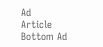Ad
Article Bottom Ad